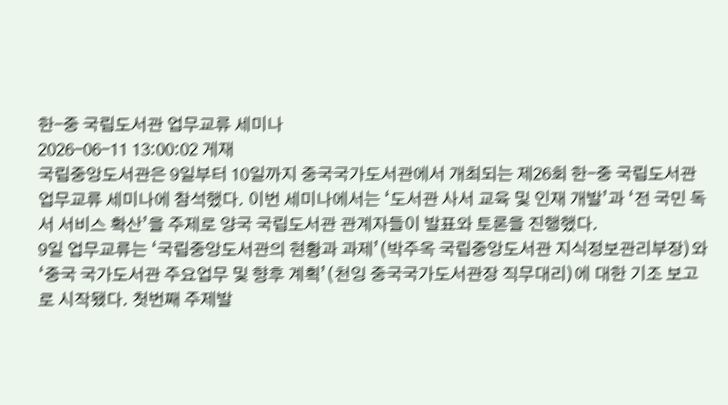한-중 국립도서관 업무교류 세미나
2026-06-11 13:00:02 게재
국립중앙도서관은 9일부터 10일까지 중국국가도서관에서 개최되는 제26회 한-중 국립도서관 업무교류 세미나에 참석했다. 이번 세미나에서는 ‘도서관 사서 교육 및 인재 개발’과 ‘전 국민 독서 서비스 확산’을 주제로 양국 국립도서관 관계자들이 발표와 토론을 진행했다.
9일 업무교류는 ‘국립중앙도서관의 현황과 과제’(박주옥 국립중앙도서관 지식정보관리부장)와 ‘중국 국가도서관 주요업무 및 향후 계획’(천잉 중국국가도서관장 직무대리)에 대한 기조 보고로 시작됐다. 첫번째 주제발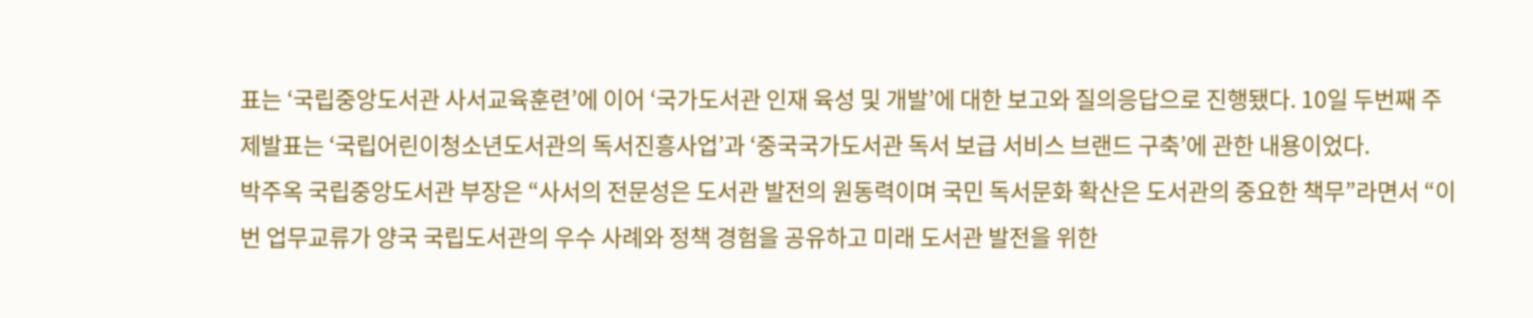표는 ‘국립중앙도서관 사서교육훈련’에 이어 ‘국가도서관 인재 육성 및 개발’에 대한 보고와 질의응답으로 진행됐다. 10일 두번째 주제발표는 ‘국립어린이청소년도서관의 독서진흥사업’과 ‘중국국가도서관 독서 보급 서비스 브랜드 구축’에 관한 내용이었다.
박주옥 국립중앙도서관 부장은 “사서의 전문성은 도서관 발전의 원동력이며 국민 독서문화 확산은 도서관의 중요한 책무”라면서 “이번 업무교류가 양국 국립도서관의 우수 사례와 정책 경험을 공유하고 미래 도서관 발전을 위한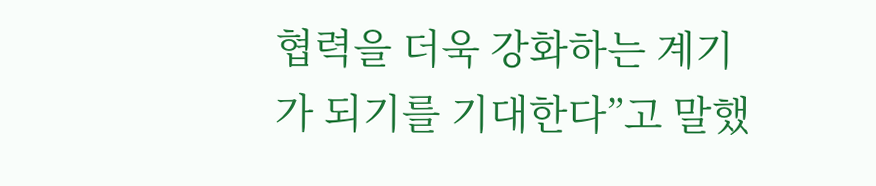협력을 더욱 강화하는 계기가 되기를 기대한다”고 말했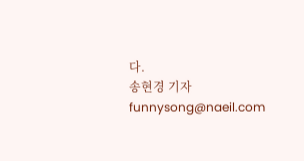다.
송현경 기자 funnysong@naeil.com